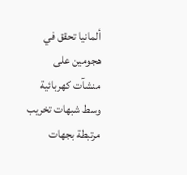ألمانيا تحقق في هجومين على منشآت كهربائية وسط شبهات تخريب مرتبطة بجهات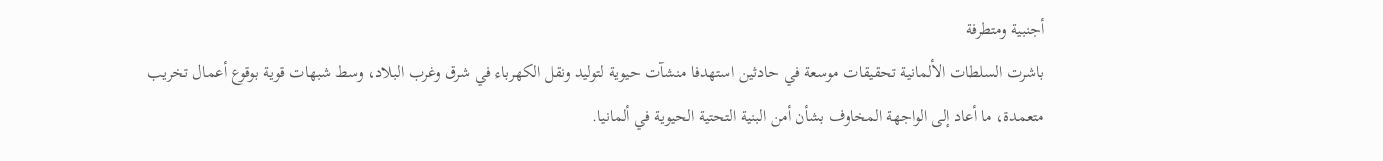أجنبية ومتطرفة
باشرت السلطات الألمانية تحقيقات موسعة في حادثين استهدفا منشآت حيوية لتوليد ونقل الكهرباء في شرق وغرب البلاد، وسط شبهات قوية بوقوع أعمال تخريب متعمدة، ما أعاد إلى الواجهة المخاوف بشأن أمن البنية التحتية الحيوية في ألمانيا.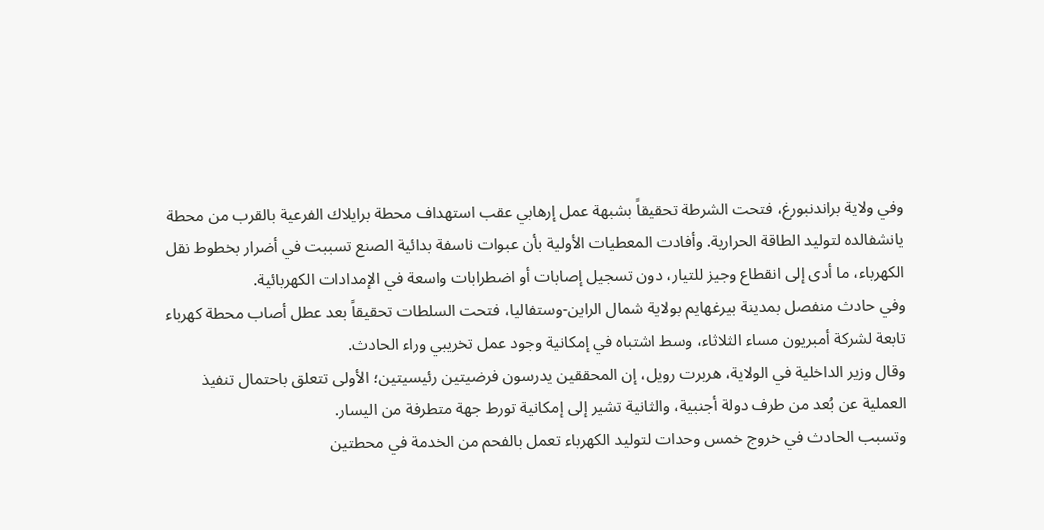وفي ولاية براندنبورغ، فتحت الشرطة تحقيقاً بشبهة عمل إرهابي عقب استهداف محطة برايلاك الفرعية بالقرب من محطة يانشفالده لتوليد الطاقة الحرارية. وأفادت المعطيات الأولية بأن عبوات ناسفة بدائية الصنع تسببت في أضرار بخطوط نقل الكهرباء، ما أدى إلى انقطاع وجيز للتيار، دون تسجيل إصابات أو اضطرابات واسعة في الإمدادات الكهربائية.
وفي حادث منفصل بمدينة بيرغهايم بولاية شمال الراين-وستفاليا، فتحت السلطات تحقيقاً بعد عطل أصاب محطة كهرباء تابعة لشركة أمبريون مساء الثلاثاء، وسط اشتباه في إمكانية وجود عمل تخريبي وراء الحادث.
وقال وزير الداخلية في الولاية، هربرت رويل، إن المحققين يدرسون فرضيتين رئيسيتين؛ الأولى تتعلق باحتمال تنفيذ العملية عن بُعد من طرف دولة أجنبية، والثانية تشير إلى إمكانية تورط جهة متطرفة من اليسار.
وتسبب الحادث في خروج خمس وحدات لتوليد الكهرباء تعمل بالفحم من الخدمة في محطتين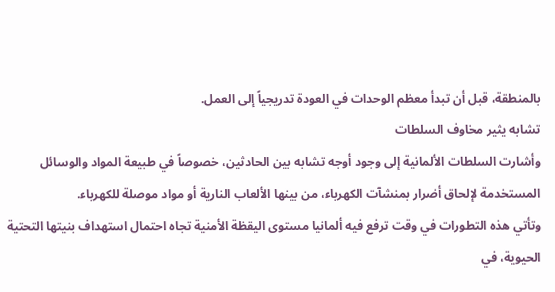بالمنطقة، قبل أن تبدأ معظم الوحدات في العودة تدريجياً إلى العمل.
تشابه يثير مخاوف السلطات
وأشارت السلطات الألمانية إلى وجود أوجه تشابه بين الحادثين، خصوصاً في طبيعة المواد والوسائل المستخدمة لإلحاق أضرار بمنشآت الكهرباء، من بينها الألعاب النارية أو مواد موصلة للكهرباء.
وتأتي هذه التطورات في وقت ترفع فيه ألمانيا مستوى اليقظة الأمنية تجاه احتمال استهداف بنيتها التحتية الحيوية، في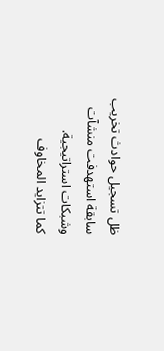ظل تسجيل حوادث تخريب سابقة استهدفت منشآت وشبكات استراتيجية.
كما تتزايد المخاوف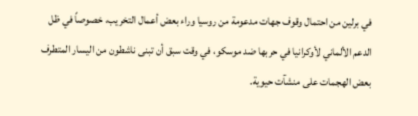في برلين من احتمال وقوف جهات مدعومة من روسيا وراء بعض أعمال التخريب، خصوصاً في ظل الدعم الألماني لأوكرانيا في حربها ضد موسكو، في وقت سبق أن تبنى ناشطون من اليسار المتطرف بعض الهجمات على منشآت حيوية.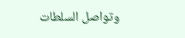وتواصل السلطات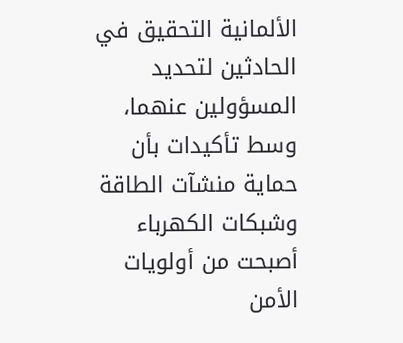الألمانية التحقيق في الحادثين لتحديد المسؤولين عنهما، وسط تأكيدات بأن حماية منشآت الطاقة وشبكات الكهرباء أصبحت من أولويات الأمن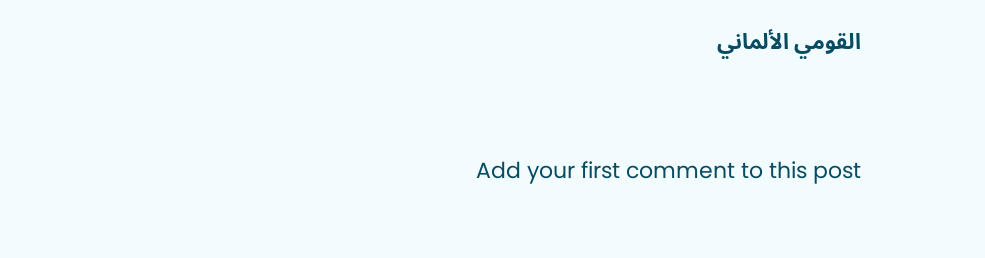القومي الألماني


Add your first comment to this post